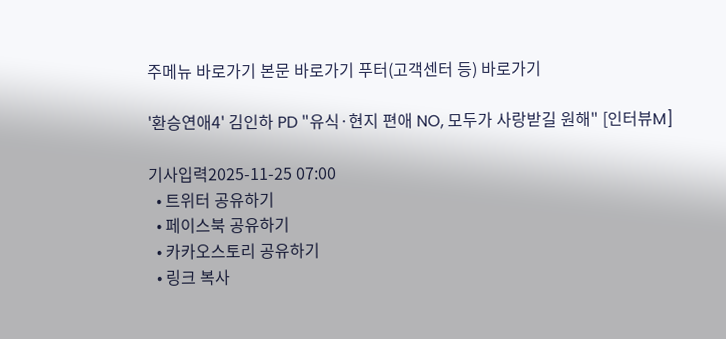주메뉴 바로가기 본문 바로가기 푸터(고객센터 등) 바로가기

'환승연애4' 김인하 PD "유식·현지 편애 NO, 모두가 사랑받길 원해" [인터뷰M]

기사입력2025-11-25 07:00
  • 트위터 공유하기
  • 페이스북 공유하기
  • 카카오스토리 공유하기
  • 링크 복사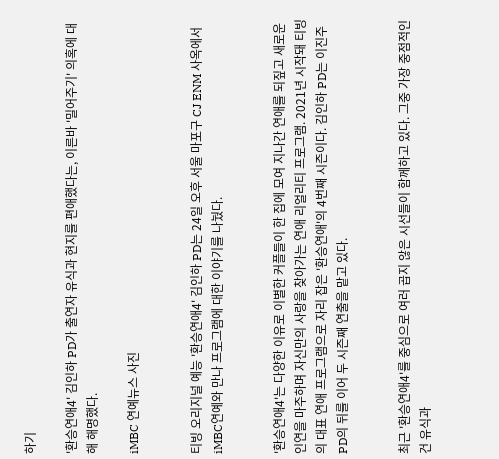하기

'환승연애4' 김인하 PD가 출연자 유식과 현지를 편애했다는, 이른바 '밀어주기' 의혹에 대해 해명했다.

iMBC 연예뉴스 사진


티빙 오리지널 예능 '환승연애4' 김인하 PD는 24일 오후 서울 마포구 CJ ENM 사옥에서 iMBC연예와 만나 프로그램에 대한 이야기를 나눴다.


'환승연애4'는 다양한 이유로 이별한 커플들이 한 집에 모여 지나간 연애를 되짚고 새로운 인연을 마주하며 자신만의 사랑을 찾아가는 연애 리얼리티 프로그램. 2021년 시작돼 티빙의 대표 연애 프로그램으로 자리 잡은 '환승연애'의 4번째 시즌이다. 김인하 PD는 이진주 PD의 뒤를 이어 두 시즌째 연출을 맡고 있다.


최근 '환승연애4'를 중심으로 여러 곱지 않은 시선들이 함께하고 있다. 그중 가장 중점적인 건 유식과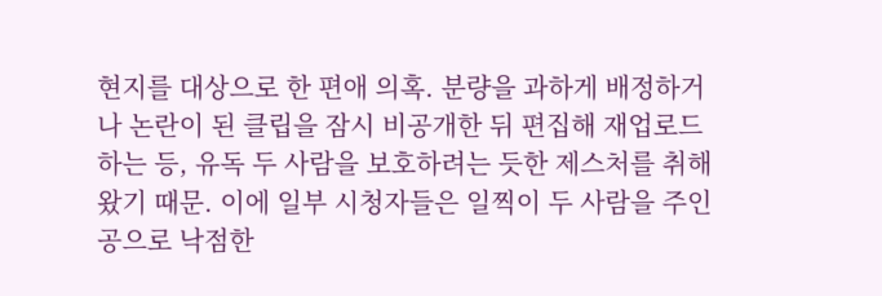현지를 대상으로 한 편애 의혹. 분량을 과하게 배정하거나 논란이 된 클립을 잠시 비공개한 뒤 편집해 재업로드하는 등, 유독 두 사람을 보호하려는 듯한 제스처를 취해왔기 때문. 이에 일부 시청자들은 일찍이 두 사람을 주인공으로 낙점한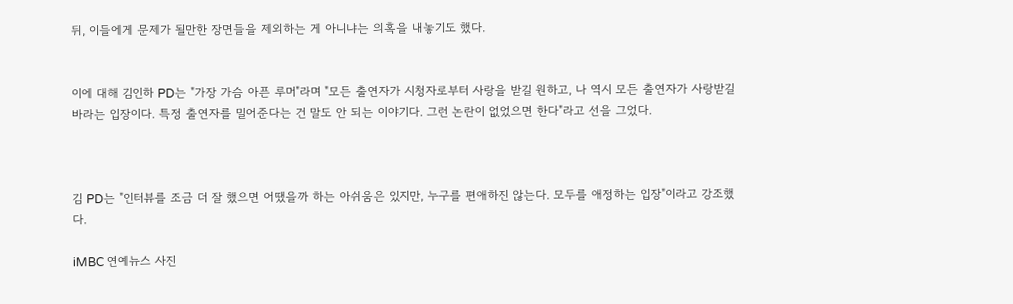뒤, 이들에게 문제가 될만한 장면들을 제외하는 게 아니냐는 의혹을 내놓기도 했다.


이에 대해 김인하 PD는 "가장 가슴 아픈 루머"라며 "모든 출연자가 시청자로부터 사랑을 받길 원하고, 나 역시 모든 출연자가 사랑받길 바라는 입장이다. 특정 출연자를 밀어준다는 건 말도 안 되는 이야기다. 그런 논란이 없었으면 한다"라고 선을 그었다.



김 PD는 "인터뷰를 조금 더 잘 했으면 어땠을까 하는 아쉬움은 있지만, 누구를 편애하진 않는다. 모두를 애정하는 입장"이라고 강조했다.

iMBC 연예뉴스 사진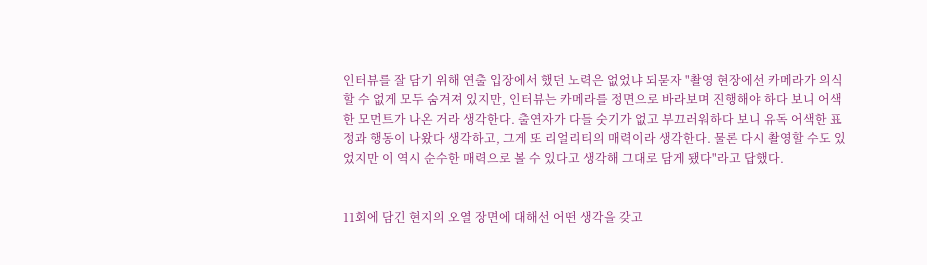인터뷰를 잘 담기 위해 연출 입장에서 했던 노력은 없었냐 되묻자 "촬영 현장에선 카메라가 의식할 수 없게 모두 숨겨져 있지만, 인터뷰는 카메라를 정면으로 바라보며 진행해야 하다 보니 어색한 모먼트가 나온 거라 생각한다. 출연자가 다들 숫기가 없고 부끄러워하다 보니 유독 어색한 표정과 행동이 나왔다 생각하고, 그게 또 리얼리티의 매력이라 생각한다. 물론 다시 촬영할 수도 있었지만 이 역시 순수한 매력으로 볼 수 있다고 생각해 그대로 담게 됐다"라고 답했다.


11회에 담긴 현지의 오열 장면에 대해선 어떤 생각을 갖고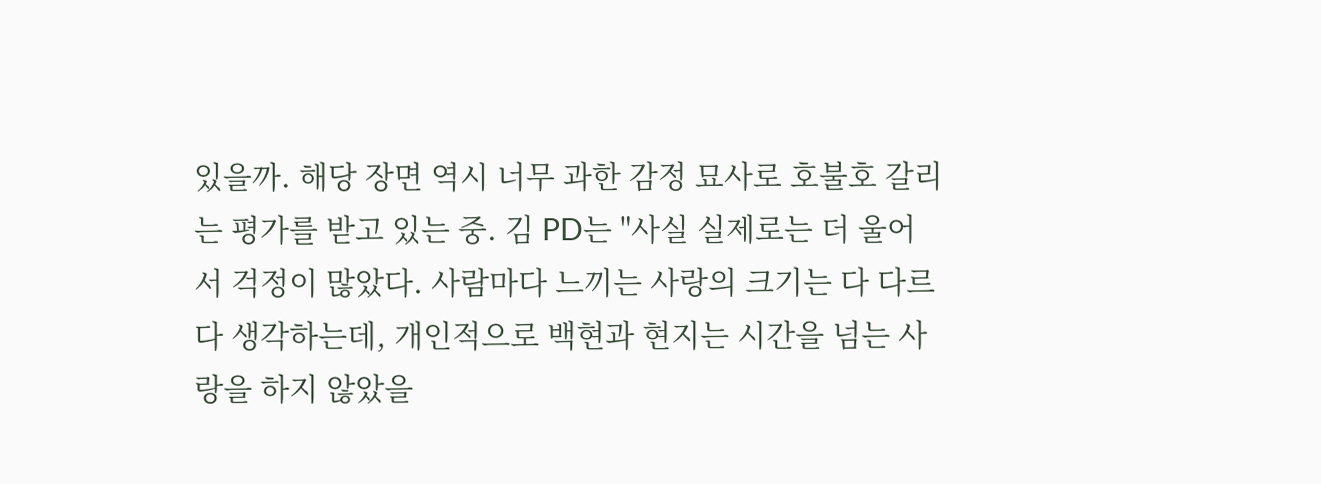있을까. 해당 장면 역시 너무 과한 감정 묘사로 호불호 갈리는 평가를 받고 있는 중. 김 PD는 "사실 실제로는 더 울어서 걱정이 많았다. 사람마다 느끼는 사랑의 크기는 다 다르다 생각하는데, 개인적으로 백현과 현지는 시간을 넘는 사랑을 하지 않았을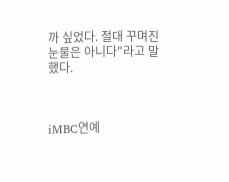까 싶었다. 절대 꾸며진 눈물은 아니다"라고 말했다.



iMBC연예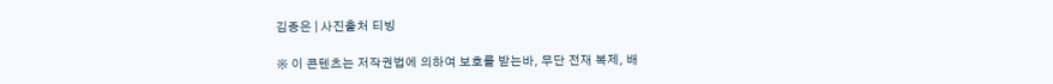김종은 | 사진출처 티빙

※ 이 콘텐츠는 저작권법에 의하여 보호를 받는바, 무단 전재 복제, 배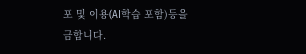포 및 이용(AI학습 포함)등을 금합니다.